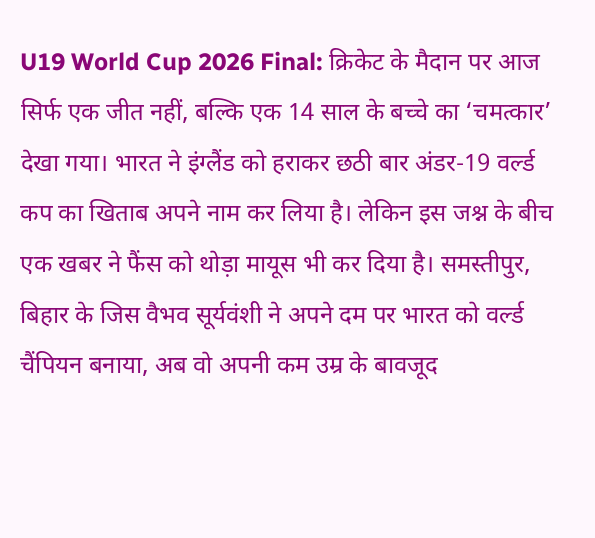U19 World Cup 2026 Final: क्रिकेट के मैदान पर आज सिर्फ एक जीत नहीं, बल्कि एक 14 साल के बच्चे का ‘चमत्कार’ देखा गया। भारत ने इंग्लैंड को हराकर छठी बार अंडर-19 वर्ल्ड कप का खिताब अपने नाम कर लिया है। लेकिन इस जश्न के बीच एक खबर ने फैंस को थोड़ा मायूस भी कर दिया है। समस्तीपुर, बिहार के जिस वैभव सूर्यवंशी ने अपने दम पर भारत को वर्ल्ड चैंपियन बनाया, अब वो अपनी कम उम्र के बावजूद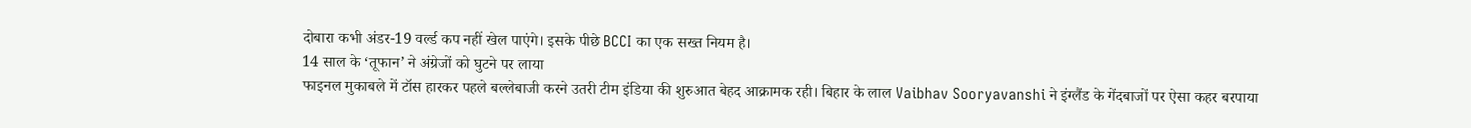दोबारा कभी अंडर-19 वर्ल्ड कप नहीं खेल पाएंगे। इसके पीछे BCCI का एक सख्त नियम है।
14 साल के ‘तूफान’ ने अंग्रेजों को घुटने पर लाया
फाइनल मुकाबले में टॉस हारकर पहले बल्लेबाजी करने उतरी टीम इंडिया की शुरुआत बेहद आक्रामक रही। बिहार के लाल Vaibhav Sooryavanshi ने इंग्लैंड के गेंदबाजों पर ऐसा कहर बरपाया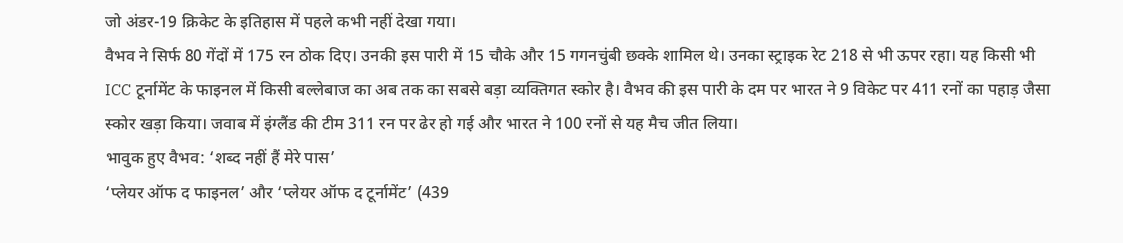जो अंडर-19 क्रिकेट के इतिहास में पहले कभी नहीं देखा गया।
वैभव ने सिर्फ 80 गेंदों में 175 रन ठोक दिए। उनकी इस पारी में 15 चौके और 15 गगनचुंबी छक्के शामिल थे। उनका स्ट्राइक रेट 218 से भी ऊपर रहा। यह किसी भी ICC टूर्नामेंट के फाइनल में किसी बल्लेबाज का अब तक का सबसे बड़ा व्यक्तिगत स्कोर है। वैभव की इस पारी के दम पर भारत ने 9 विकेट पर 411 रनों का पहाड़ जैसा स्कोर खड़ा किया। जवाब में इंग्लैंड की टीम 311 रन पर ढेर हो गई और भारत ने 100 रनों से यह मैच जीत लिया।
भावुक हुए वैभव: ‘शब्द नहीं हैं मेरे पास’
‘प्लेयर ऑफ द फाइनल’ और ‘प्लेयर ऑफ द टूर्नामेंट’ (439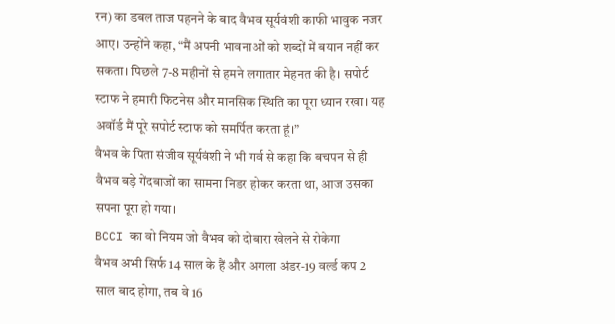रन) का डबल ताज पहनने के बाद वैभव सूर्यवंशी काफी भावुक नजर आए। उन्होंने कहा, “मैं अपनी भावनाओं को शब्दों में बयान नहीं कर सकता। पिछले 7-8 महीनों से हमने लगातार मेहनत की है। सपोर्ट स्टाफ ने हमारी फिटनेस और मानसिक स्थिति का पूरा ध्यान रखा। यह अवॉर्ड मैं पूरे सपोर्ट स्टाफ को समर्पित करता हूं।”
वैभव के पिता संजीव सूर्यवंशी ने भी गर्व से कहा कि बचपन से ही वैभव बड़े गेंदबाजों का सामना निडर होकर करता था, आज उसका सपना पूरा हो गया।
BCCI का वो नियम जो वैभव को दोबारा खेलने से रोकेगा
वैभव अभी सिर्फ 14 साल के हैं और अगला अंडर-19 वर्ल्ड कप 2 साल बाद होगा, तब वे 16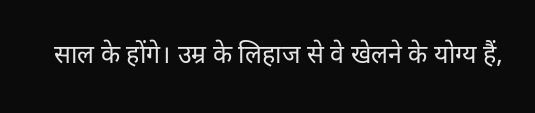साल के होंगे। उम्र के लिहाज से वे खेलने के योग्य हैं,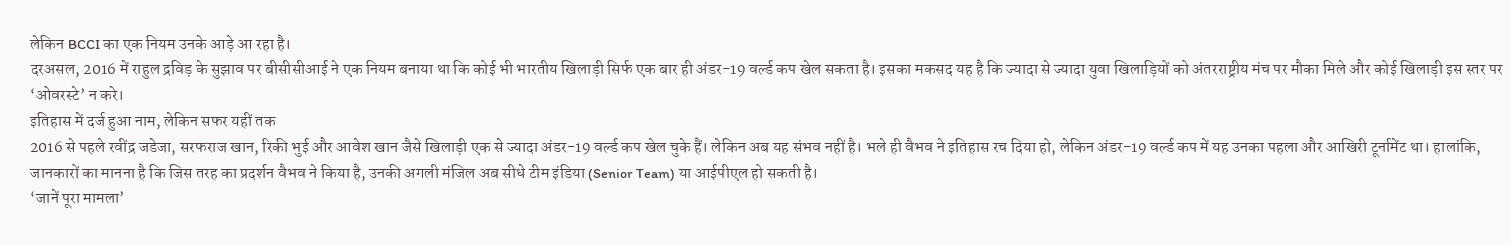लेकिन BCCI का एक नियम उनके आड़े आ रहा है।
दरअसल, 2016 में राहुल द्रविड़ के सुझाव पर बीसीसीआई ने एक नियम बनाया था कि कोई भी भारतीय खिलाड़ी सिर्फ एक बार ही अंडर-19 वर्ल्ड कप खेल सकता है। इसका मकसद यह है कि ज्यादा से ज्यादा युवा खिलाड़ियों को अंतरराष्ट्रीय मंच पर मौका मिले और कोई खिलाड़ी इस स्तर पर ‘ओवरस्टे’ न करे।
इतिहास में दर्ज हुआ नाम, लेकिन सफर यहीं तक
2016 से पहले रवींद्र जडेजा, सरफराज खान, रिकी भुई और आवेश खान जैसे खिलाड़ी एक से ज्यादा अंडर-19 वर्ल्ड कप खेल चुके हैं। लेकिन अब यह संभव नहीं है। भले ही वैभव ने इतिहास रच दिया हो, लेकिन अंडर-19 वर्ल्ड कप में यह उनका पहला और आखिरी टूर्नामेंट था। हालांकि, जानकारों का मानना है कि जिस तरह का प्रदर्शन वैभव ने किया है, उनकी अगली मंजिल अब सीधे टीम इंडिया (Senior Team) या आईपीएल हो सकती है।
‘जानें पूरा मामला’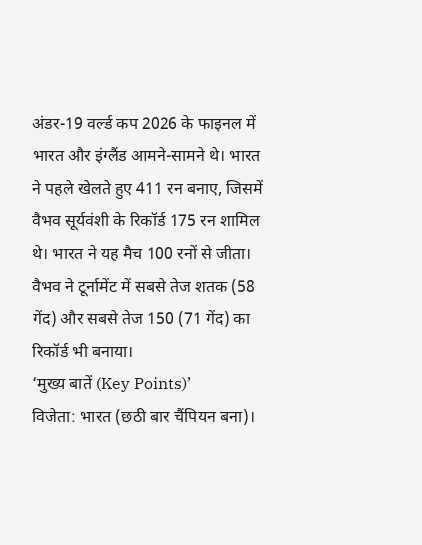अंडर-19 वर्ल्ड कप 2026 के फाइनल में भारत और इंग्लैंड आमने-सामने थे। भारत ने पहले खेलते हुए 411 रन बनाए, जिसमें वैभव सूर्यवंशी के रिकॉर्ड 175 रन शामिल थे। भारत ने यह मैच 100 रनों से जीता। वैभव ने टूर्नामेंट में सबसे तेज शतक (58 गेंद) और सबसे तेज 150 (71 गेंद) का रिकॉर्ड भी बनाया।
‘मुख्य बातें (Key Points)’
विजेता: भारत (छठी बार चैंपियन बना)।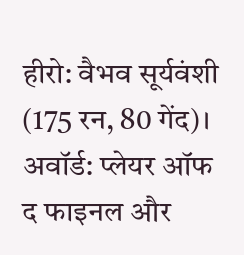हीरो: वैभव सूर्यवंशी (175 रन, 80 गेंद)।
अवॉर्ड: प्लेयर ऑफ द फाइनल और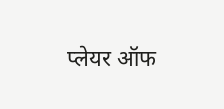प्लेयर ऑफ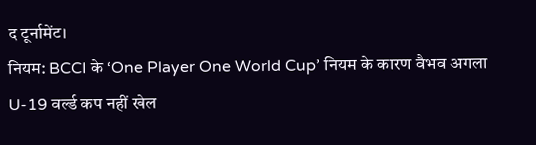द टूर्नामेंट।
नियम: BCCI के ‘One Player One World Cup’ नियम के कारण वैभव अगला U-19 वर्ल्ड कप नहीं खेल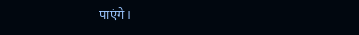पाएंगे।